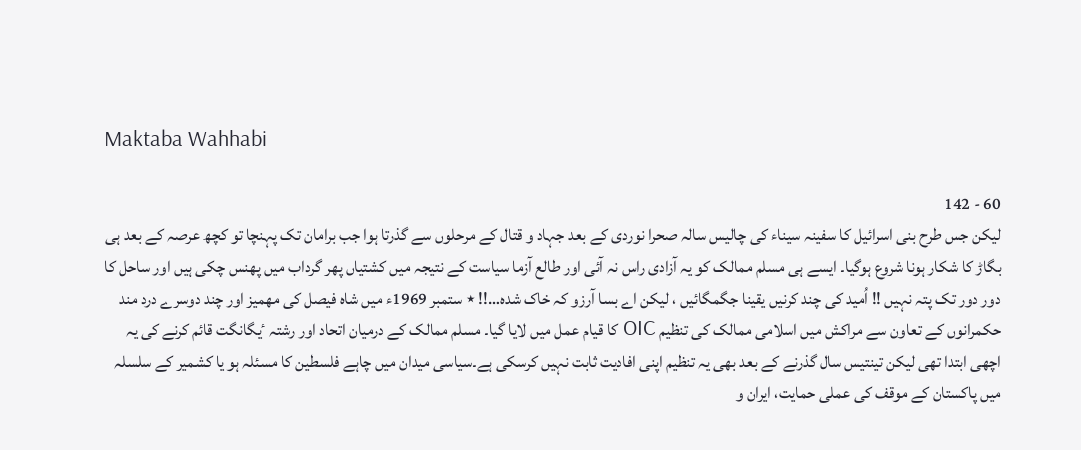Maktaba Wahhabi

60 - 142
لیکن جس طرح بنی اسرائیل کا سفینہ سیناء کی چالیس سالہ صحرا نوردی کے بعد جہاد و قتال کے مرحلوں سے گذرتا ہوا جب برامان تک پہنچا تو کچھ عرصہ کے بعد ہی بگاڑ کا شکار ہونا شروع ہوگیا۔ ایسے ہی مسلم ممالک کو یہ آزادی راس نہ آئی اور طالع آزما سیاست کے نتیجہ میں کشتیاں پھر گرداب میں پھنس چکی ہیں اور ساحل کا دور دور تک پتہ نہیں !! اُمید کی چند کرنیں یقینا جگمگائیں ، لیکن اے بسا آرزو کہ خاک شدہ…!! ٭ ستمبر 1969ء میں شاہ فیصل کی مھمیز اور چند دوسرے درد مند حکمرانوں کے تعاون سے مراکش میں اسلامی ممالک کی تنظیم OIC کا قیام عمل میں لایا گیا۔ مسلم ممالک کے درمیان اتحاد اور رشتہ ٴیگانگت قائم کرنے کی یہ اچھی ابتدا تھی لیکن تینتیس سال گذرنے کے بعد بھی یہ تنظیم اپنی افادیت ثابت نہیں کرسکی ہے۔سیاسی میدان میں چاہے فلسطین کا مسئلہ ہو یا کشمیر کے سلسلہ میں پاکستان کے موقف کی عملی حمایت، ایران و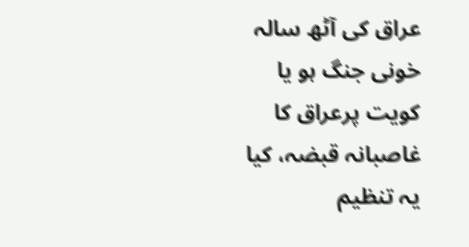عراق کی آٹھ سالہ خونی جنگ ہو یا کویت پرعراق کا غاصبانہ قبضہ، کیا یہ تنظیم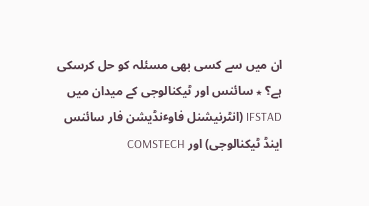ان میں سے کسی بھی مسئلہ کو حل کرسکی ہے؟ ٭ سائنس اور ٹیکنالوجی کے میدان میں IFSTAD (انٹرنیشنل فاوٴنڈیشن فار سائنس اینڈ ٹیکنالوجی) اور COMSTECH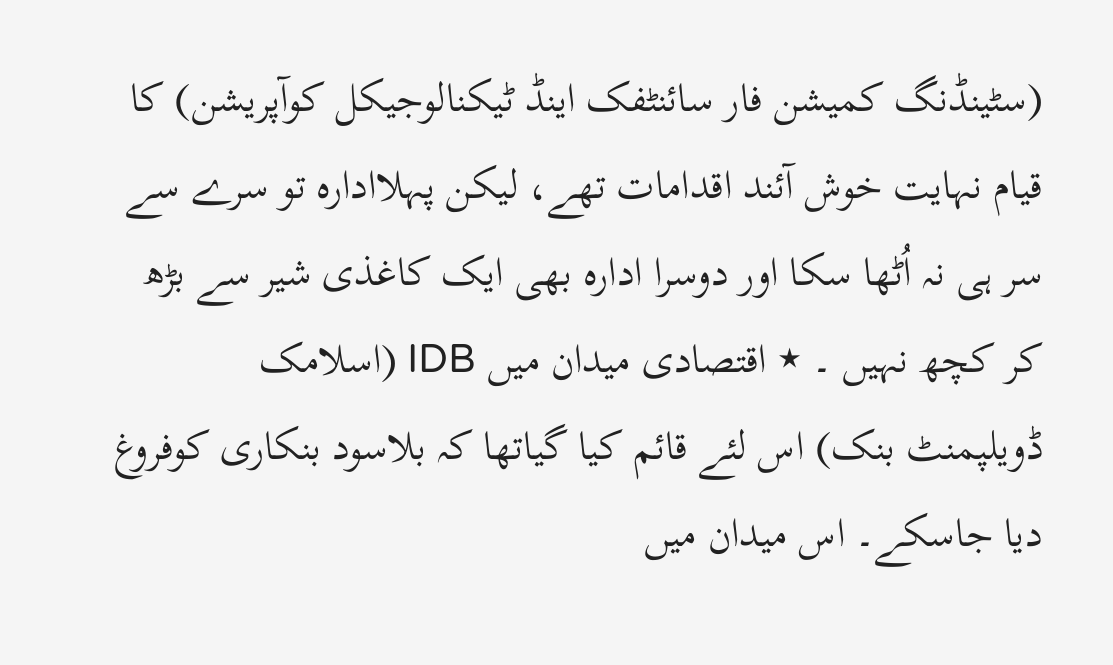(سٹینڈنگ کمیشن فار سائنٹفک اینڈ ٹیکنالوجیکل کوآپریشن) کا قیام نہایت خوش آئند اقدامات تھے، لیکن پہلاادارہ تو سرے سے سر ہی نہ اُٹھا سکا اور دوسرا ادارہ بھی ایک کاغذی شیر سے بڑھ کر کچھ نہیں ۔ ٭ اقتصادی میدان میں IDB (اسلامک ڈویلپمنٹ بنک) اس لئے قائم کیا گیاتھا کہ بلاسود بنکاری کوفروغ دیا جاسکے۔ اس میدان میں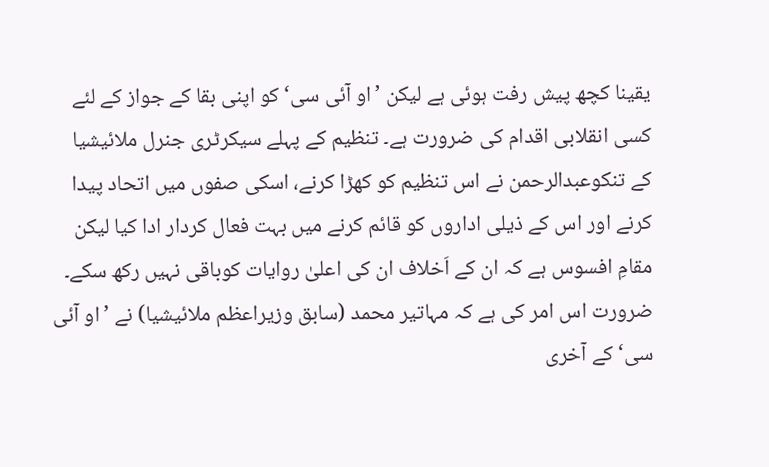یقینا کچھ پیش رفت ہوئی ہے لیکن ’او آئی سی‘ کو اپنی بقا کے جواز کے لئے کسی انقلابی اقدام کی ضرورت ہے۔ تنظیم کے پہلے سیکرٹری جنرل ملائیشیا کے تنکوعبدالرحمن نے اس تنظیم کو کھڑا کرنے، اسکی صفوں میں اتحاد پیدا کرنے اور اس کے ذیلی اداروں کو قائم کرنے میں بہت فعال کردار ادا کیا لیکن مقامِ افسوس ہے کہ ان کے اَخلاف ان کی اعلیٰ روایات کوباقی نہیں رکھ سکے۔ ضرورت اس امر کی ہے کہ مہاتیر محمد (سابق وزیراعظم ملائیشیا) نے ’او آئی سی‘ کے آخری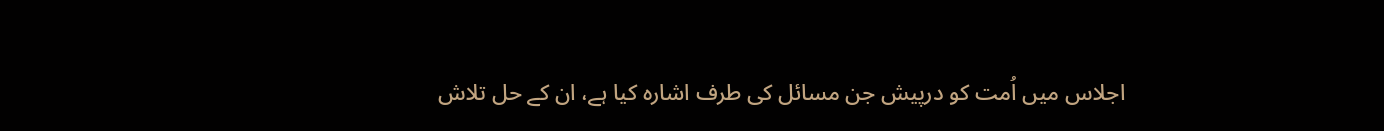اجلاس میں اُمت کو درپیش جن مسائل کی طرف اشارہ کیا ہے، ان کے حل تلاش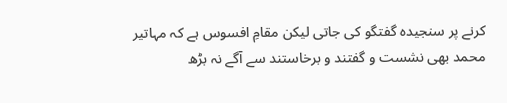کرنے پر سنجیدہ گفتگو کی جاتی لیکن مقامِ افسوس ہے کہ مہاتیر محمد بھی نشست و گفتند و برخاستند سے آگے نہ بڑھ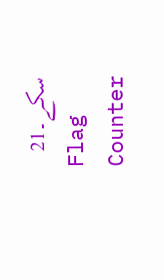سکے۔21
Flag Counter